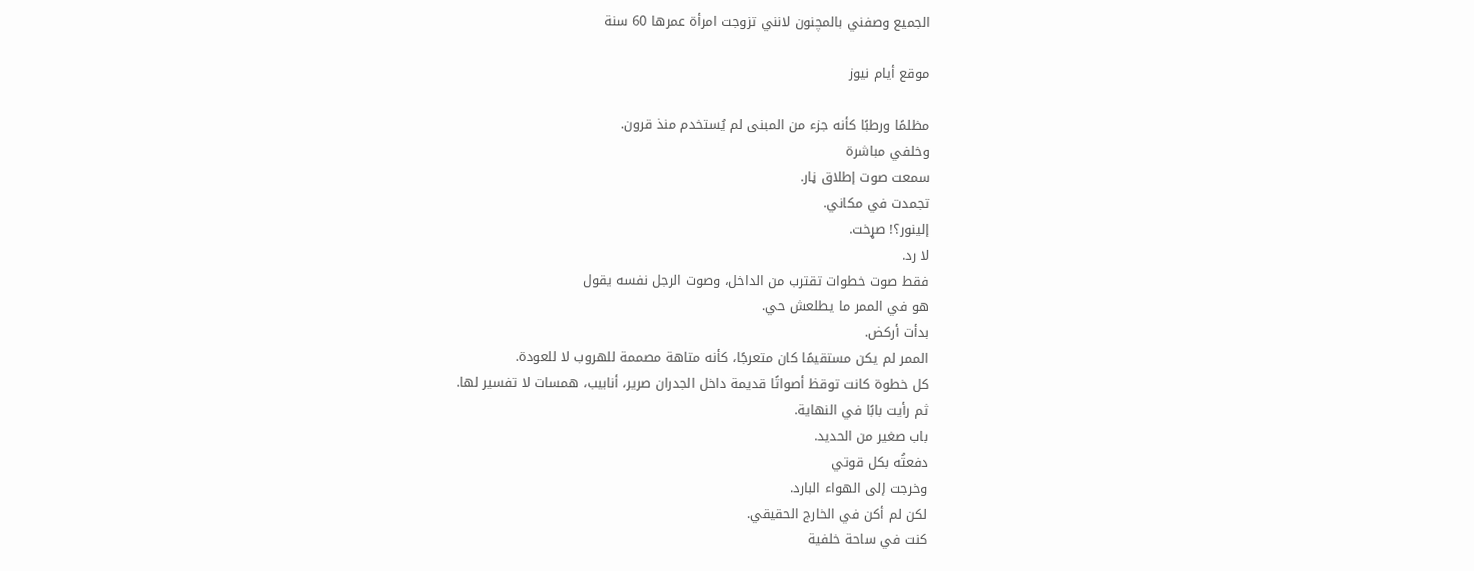الجميع وصفني بالمچنون لانني تزوجت امرأة عمرها 60 سنة

موقع أيام نيوز

مظلمًا ورطبًا كأنه جزء من المبنى لم يُستخدم منذ قرون.
وخلفي مباشرة
سمعت صوت إطلاق ڼار.
تجمدت في مكاني.
إلينور؟! صړخت.
لا رد.
فقط صوت خطوات تقترب من الداخل، وصوت الرجل نفسه يقول
هو في الممر ما يطلعش حي.
بدأت أركض.
الممر لم يكن مستقيمًا كان متعرجًا، كأنه متاهة مصممة للهروب لا للعودة.
كل خطوة كانت توقظ أصواتًا قديمة داخل الجدران صرير، أنابيب، همسات لا تفسير لها.
ثم رأيت بابًا في النهاية.
باب صغير من الحديد.
دفعتُه بكل قوتي
وخرجت إلى الهواء البارد.
لكن لم أكن في الخارج الحقيقي.
كنت في ساحة خلفية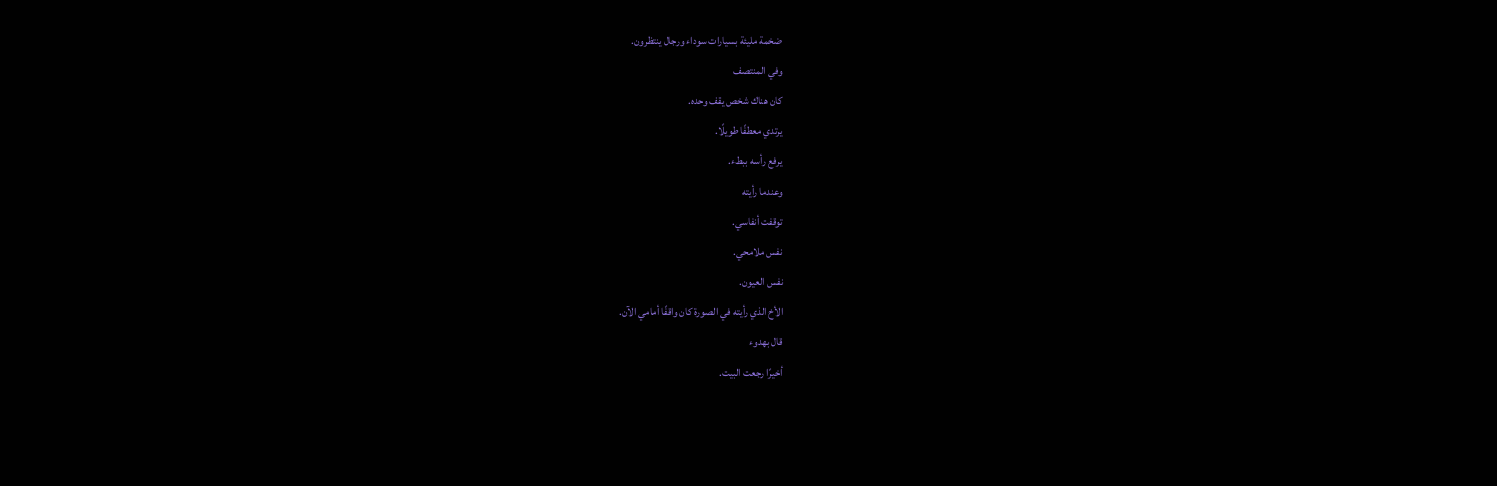ضخمة مليئة بسيارات سوداء ورجال ينتظرون.
وفي المنتصف
كان هناك شخص يقف وحده.
يرتدي معطفًا طويلًا.
يرفع رأسه ببطء.
وعندما رأيته
توقفت أنفاسي.
نفس ملامحي.
نفس العيون.
الأخ الذي رأيته في الصورة كان واقفًا أمامي الآن.
قال بهدوء
أخيرًا رجعت البيت.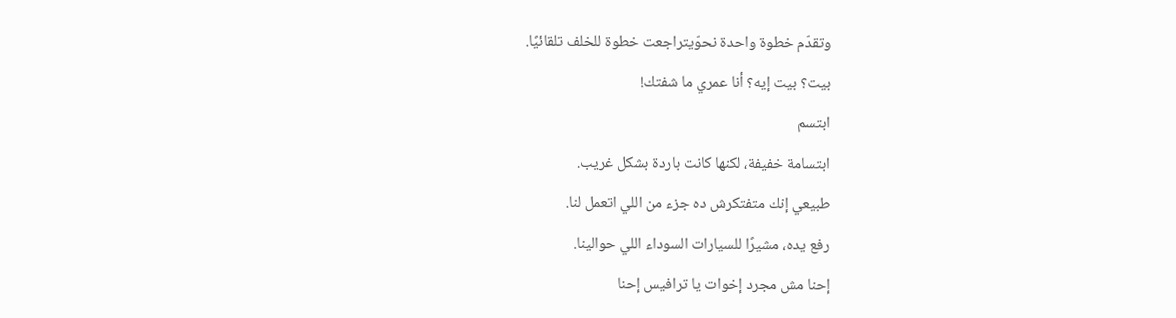وتقدّم خطوة واحدة نحوّيتراجعت خطوة للخلف تلقائيًا.
بيت؟ بيت إيه؟ أنا عمري ما شفتك!
ابتسم
ابتسامة خفيفة، لكنها كانت باردة بشكل غريب.
طبيعي إنك متفتكرش ده جزء من اللي اتعمل لنا.
رفع يده، مشيرًا للسيارات السوداء اللي حوالينا.
إحنا مش مجرد إخوات يا ترافيس إحنا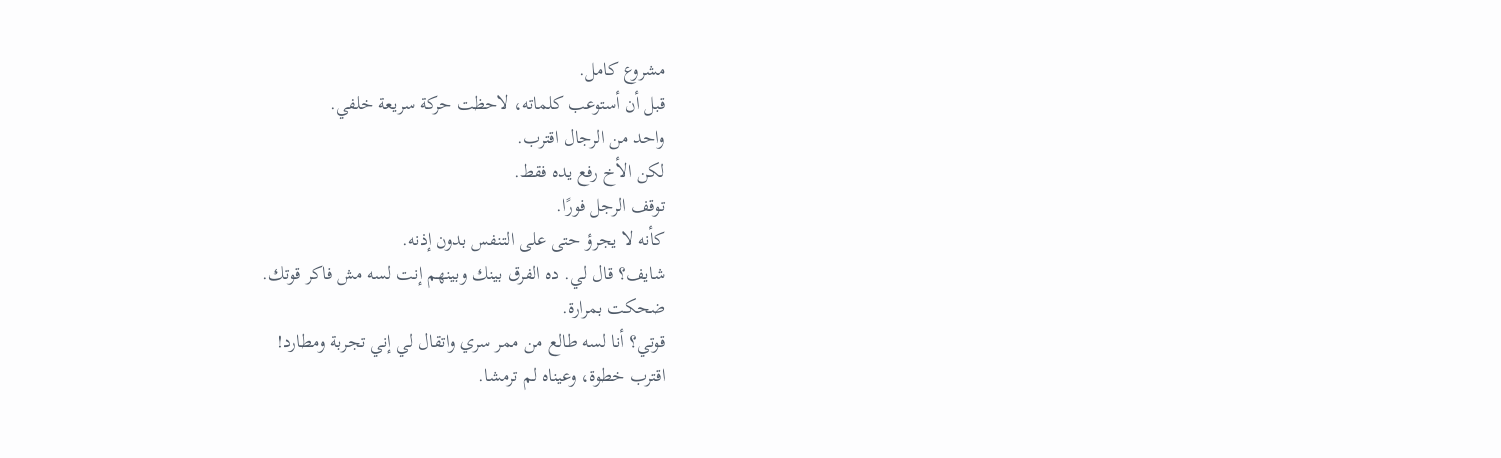مشروع كامل.
قبل أن أستوعب كلماته، لاحظت حركة سريعة خلفي.
واحد من الرجال اقترب.
لكن الأخ رفع يده فقط.
توقف الرجل فورًا.
كأنه لا يجرؤ حتى على التنفس بدون إذنه.
شايف؟ قال لي. ده الفرق بينك وبينهم إنت لسه مش فاكر قوتك.
ضحكت بمرارة.
قوتي؟ أنا لسه طالع من ممر سري واتقال لي إني تجربة ومطارد!
اقترب خطوة، وعيناه لم ترمشا.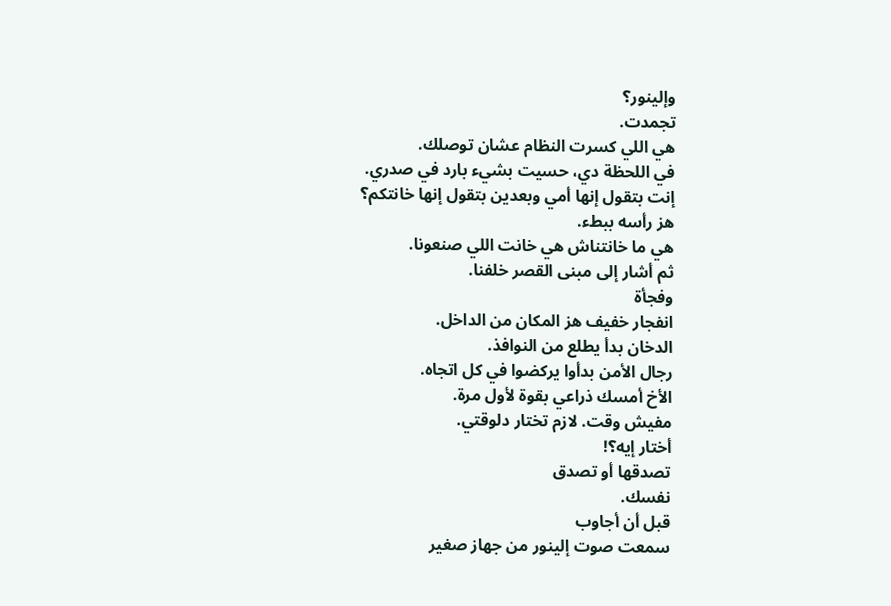وإلينور؟
تجمدت.
هي اللي كسرت النظام عشان توصلك.
في اللحظة دي، حسيت بشيء بارد في صدري.
إنت بتقول إنها أمي وبعدين بتقول إنها خانتكم؟
هز رأسه ببطء.
هي ما خانتناش هي خانت اللي صنعونا.
ثم أشار إلى مبنى القصر خلفنا.
وفجأة
انفجار خفيف هز المكان من الداخل.
الدخان بدأ يطلع من النوافذ.
رجال الأمن بدأوا يركضوا في كل اتجاه.
الأخ أمسك ذراعي بقوة لأول مرة.
مفيش وقت. لازم تختار دلوقتي.
أختار إيه؟!
تصدقها أو تصدق
نفسك.
قبل أن أجاوب
سمعت صوت إلينور من جهاز صغير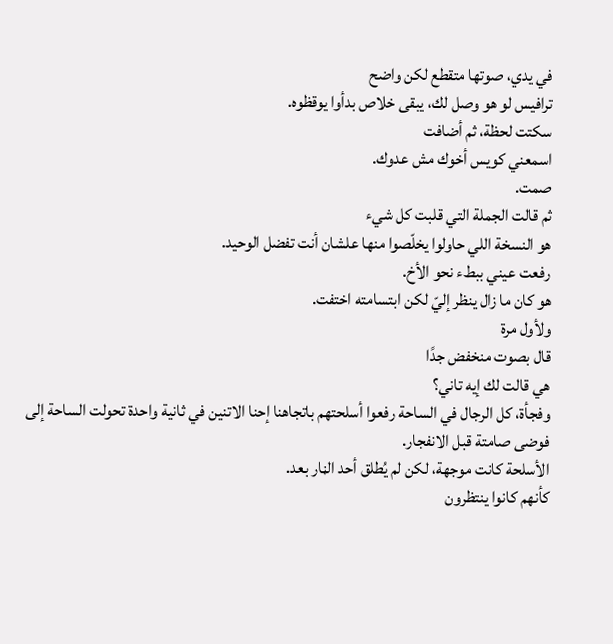في يدي، صوتها متقطع لكن واضح
ترافيس لو هو وصل لك، يبقى خلاص بدأوا يوقظوه.
سكتت لحظة، ثم أضافت
اسمعني كويس أخوك مش عدوك.
صمت.
ثم قالت الجملة التي قلبت كل شيء
هو النسخة اللي حاولوا يخلّصوا منها علشان أنت تفضل الوحيد.
رفعت عيني ببطء نحو الأخ.
هو كان ما زال ينظر إليّ لكن ابتسامته اختفت.
ولأول مرة
قال بصوت منخفض جدًا
هي قالت لك إيه تاني؟
وفجأة، كل الرجال في الساحة رفعوا أسلحتهم باتجاهنا إحنا الاتنين في ثانية واحدة تحولت الساحة إلى فوضى صامتة قبل الانفجار.
الأسلحة كانت موجهة، لكن لم يُطلق أحد الڼار بعد.
كأنهم كانوا ينتظرون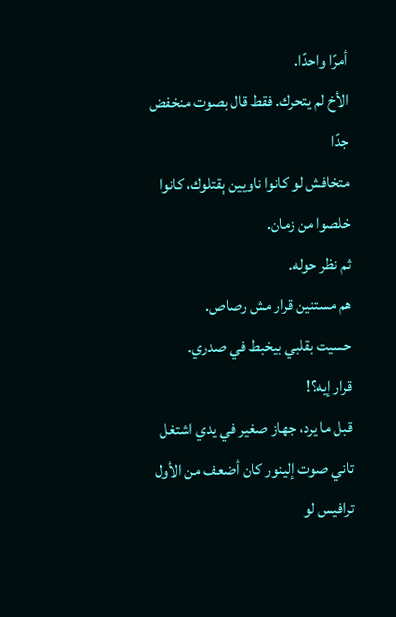أمرًا واحدًا.
الأخ لم يتحرك. فقط قال بصوت منخفض جدًا
متخافش لو كانوا ناويين ېقتلوك، كانوا خلصوا من زمان.
ثم نظر حوله.
هم مستنين قرار مش رصاص.
حسيت بقلبي بيخبط في صدري.
قرار إيه؟!
قبل ما يرد، جهاز صغير في يدي اشتغل تاني صوت إلينور كان أضعف من الأول
ترافيس لو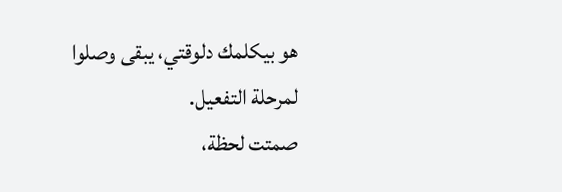هو بيكلمك دلوقتي، يبقى وصلوا لمرحلة التفعيل.
صمتت لحظة،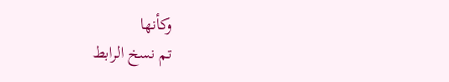وكأنها
تم نسخ الرابط